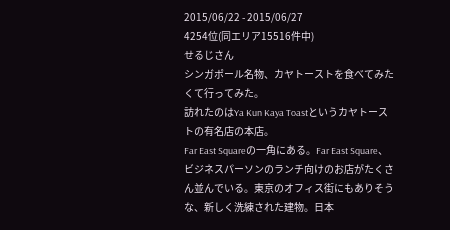2015/06/22 - 2015/06/27
4254位(同エリア15516件中)
せるじさん
シンガポール名物、カヤトーストを食べてみたくて行ってみた。
訪れたのはYa Kun Kaya Toastというカヤトーストの有名店の本店。
Far East Squareの一角にある。Far East Square、ビジネスパーソンのランチ向けのお店がたくさん並んでいる。東京のオフィス街にもありそうな、新しく洗練された建物。日本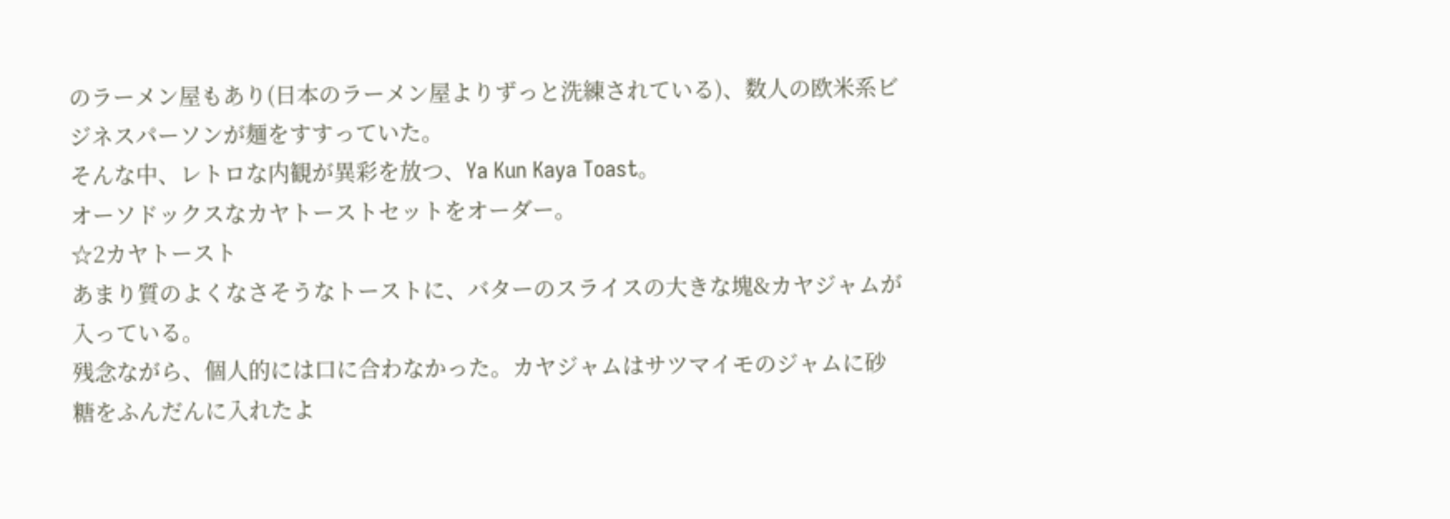のラーメン屋もあり(日本のラーメン屋よりずっと洗練されている)、数人の欧米系ビジネスパーソンが麺をすすっていた。
そんな中、レトロな内観が異彩を放つ、Ya Kun Kaya Toast。
オーソドックスなカヤトーストセットをオーダー。
☆2カヤトースト
あまり質のよくなさそうなトーストに、バターのスライスの大きな塊&カヤジャムが入っている。
残念ながら、個人的には口に合わなかった。カヤジャムはサツマイモのジャムに砂糖をふんだんに入れたよ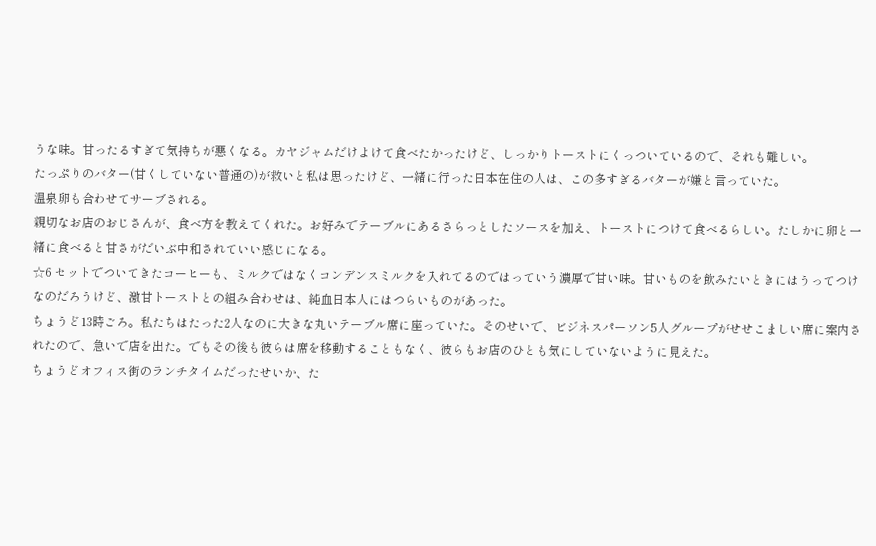うな味。甘ったるすぎて気持ちが悪くなる。カヤジャムだけよけて食べたかったけど、しっかりトーストにくっついているので、それも難しい。
たっぷりのバター(甘くしていない普通の)が救いと私は思ったけど、一緒に行った日本在住の人は、この多すぎるバターが嫌と言っていた。
温泉卵も合わせてサーブされる。
親切なお店のおじさんが、食べ方を教えてくれた。お好みでテーブルにあるさらっとしたソースを加え、トーストにつけて食べるらしい。たしかに卵と一緒に食べると甘さがだいぶ中和されていい感じになる。
☆6 セットでついてきたコーヒーも、ミルクではなくコンデンスミルクを入れてるのではっていう濃厚で甘い味。甘いものを飲みたいときにはうってつけなのだろうけど、激甘トーストとの組み合わせは、純血日本人にはつらいものがあった。
ちょうど13時ごろ。私たちはたった2人なのに大きな丸いテーブル席に座っていた。そのせいで、ビジネスパーソン5人グループがせせこましい席に案内されたので、急いで店を出た。でもその後も彼らは席を移動することもなく、彼らもお店のひとも気にしていないように見えた。
ちょうどオフィス街のランチタイムだったせいか、た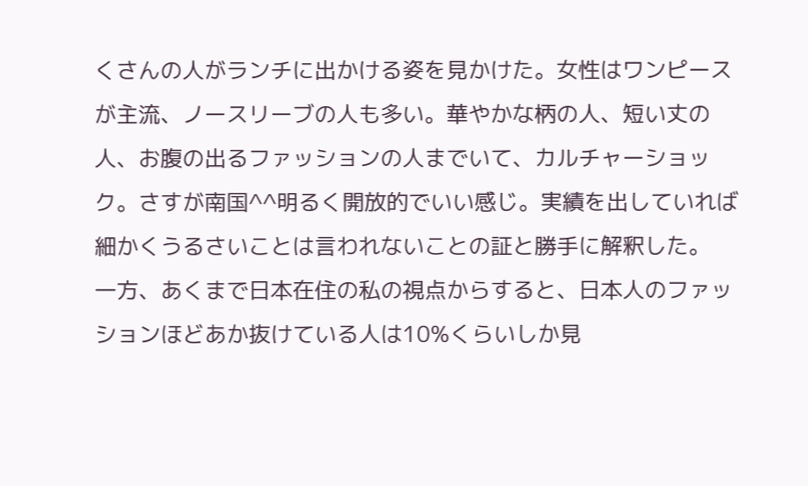くさんの人がランチに出かける姿を見かけた。女性はワンピースが主流、ノースリーブの人も多い。華やかな柄の人、短い丈の人、お腹の出るファッションの人までいて、カルチャーショック。さすが南国^^明るく開放的でいい感じ。実績を出していれば細かくうるさいことは言われないことの証と勝手に解釈した。
一方、あくまで日本在住の私の視点からすると、日本人のファッションほどあか抜けている人は10%くらいしか見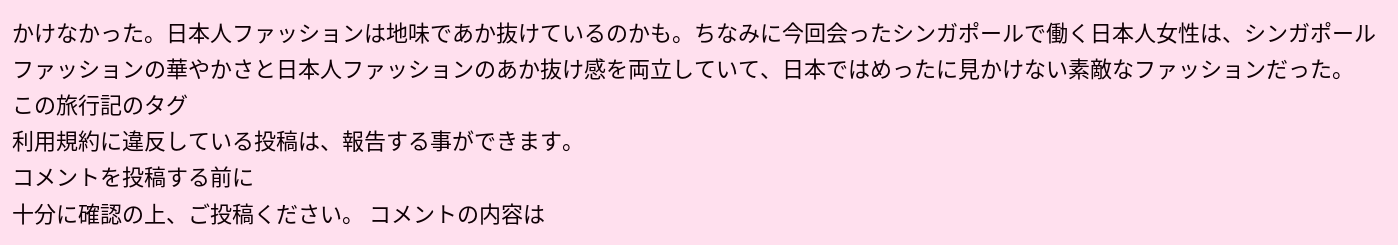かけなかった。日本人ファッションは地味であか抜けているのかも。ちなみに今回会ったシンガポールで働く日本人女性は、シンガポールファッションの華やかさと日本人ファッションのあか抜け感を両立していて、日本ではめったに見かけない素敵なファッションだった。
この旅行記のタグ
利用規約に違反している投稿は、報告する事ができます。
コメントを投稿する前に
十分に確認の上、ご投稿ください。 コメントの内容は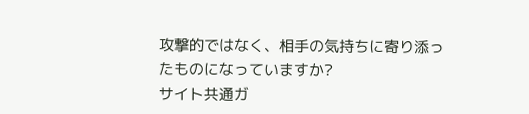攻撃的ではなく、相手の気持ちに寄り添ったものになっていますか?
サイト共通ガ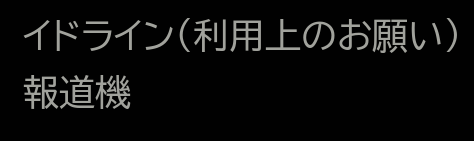イドライン(利用上のお願い)報道機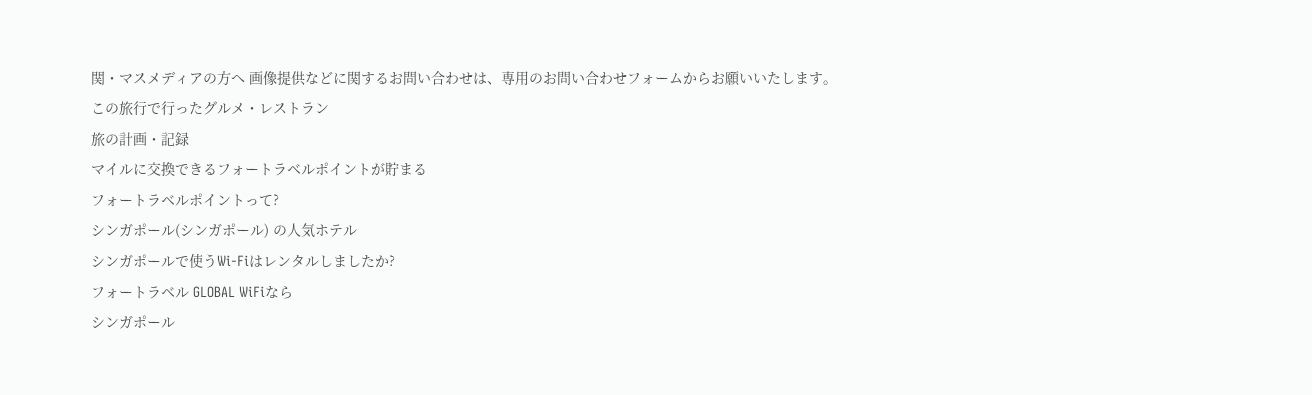関・マスメディアの方へ 画像提供などに関するお問い合わせは、専用のお問い合わせフォームからお願いいたします。
この旅行で行ったグルメ・レストラン
旅の計画・記録
マイルに交換できるフォートラベルポイントが貯まる
フォートラベルポイントって?
シンガポール(シンガポール) の人気ホテル
シンガポールで使うWi-Fiはレンタルしましたか?
フォートラベル GLOBAL WiFiなら
シンガポール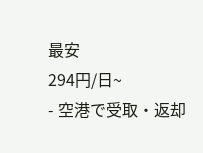最安
294円/日~
- 空港で受取・返却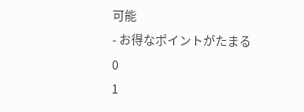可能
- お得なポイントがたまる
0
1